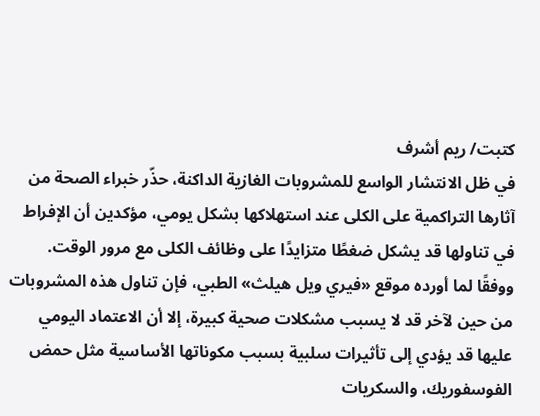كتبت/ ريم أشرف
في ظل الانتشار الواسع للمشروبات الغازية الداكنة، حذّر خبراء الصحة من آثارها التراكمية على الكلى عند استهلاكها بشكل يومي، مؤكدين أن الإفراط في تناولها قد يشكل ضغطًا متزايدًا على وظائف الكلى مع مرور الوقت.
ووفقًا لما أورده موقع «فيري ويل هيلث» الطبي، فإن تناول هذه المشروبات من حين لآخر قد لا يسبب مشكلات صحية كبيرة، إلا أن الاعتماد اليومي عليها قد يؤدي إلى تأثيرات سلبية بسبب مكوناتها الأساسية مثل حمض الفوسفوريك، والسكريات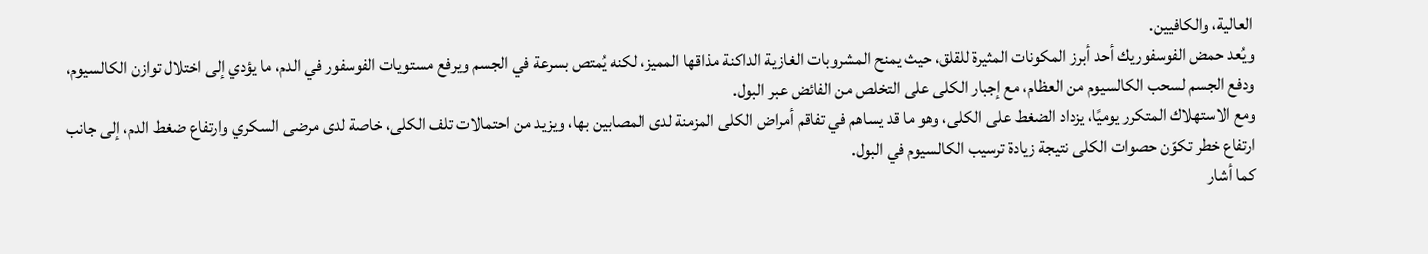العالية، والكافيين.
ويُعد حمض الفوسفوريك أحد أبرز المكونات المثيرة للقلق، حيث يمنح المشروبات الغازية الداكنة مذاقها المميز، لكنه يُمتص بسرعة في الجسم ويرفع مستويات الفوسفور في الدم، ما يؤدي إلى اختلال توازن الكالسيوم، ودفع الجسم لسحب الكالسيوم من العظام، مع إجبار الكلى على التخلص من الفائض عبر البول.
ومع الاستهلاك المتكرر يوميًا، يزداد الضغط على الكلى، وهو ما قد يساهم في تفاقم أمراض الكلى المزمنة لدى المصابين بها، ويزيد من احتمالات تلف الكلى، خاصة لدى مرضى السكري وارتفاع ضغط الدم، إلى جانب ارتفاع خطر تكوّن حصوات الكلى نتيجة زيادة ترسيب الكالسيوم في البول.
كما أشار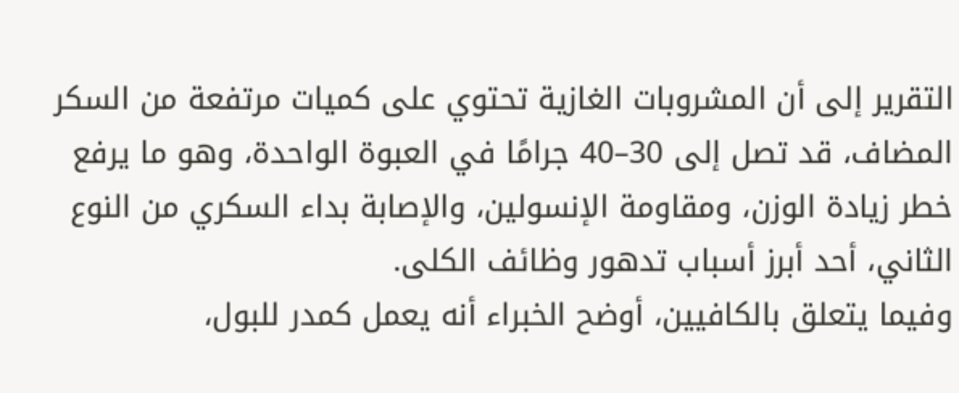التقرير إلى أن المشروبات الغازية تحتوي على كميات مرتفعة من السكر المضاف، قد تصل إلى 30–40 جرامًا في العبوة الواحدة، وهو ما يرفع خطر زيادة الوزن، ومقاومة الإنسولين، والإصابة بداء السكري من النوع الثاني، أحد أبرز أسباب تدهور وظائف الكلى.
وفيما يتعلق بالكافيين، أوضح الخبراء أنه يعمل كمدر للبول،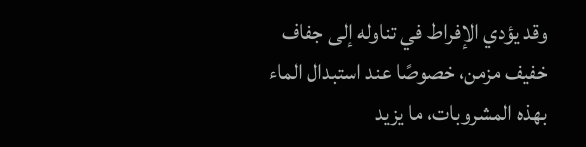وقد يؤدي الإفراط في تناوله إلى جفاف خفيف مزمن، خصوصًا عند استبدال الماء بهذه المشروبات، ما يزيد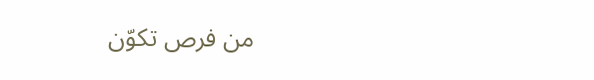من فرص تكوّن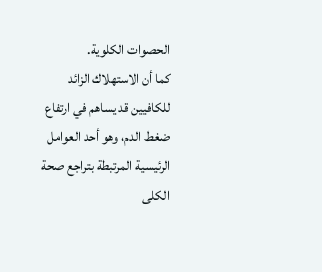الحصوات الكلوية.
كما أن الاستهلاك الزائد للكافيين قد يساهم في ارتفاع ضغط الدم، وهو أحد العوامل الرئيسية المرتبطة بتراجع صحة الكلى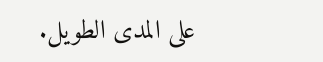على المدى الطويل.